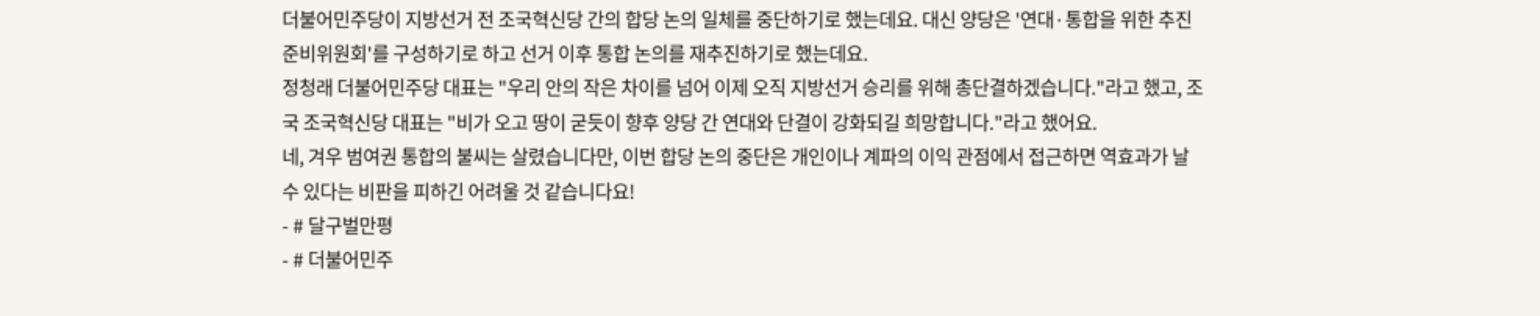더불어민주당이 지방선거 전 조국혁신당 간의 합당 논의 일체를 중단하기로 했는데요. 대신 양당은 '연대·통합을 위한 추진 준비위원회'를 구성하기로 하고 선거 이후 통합 논의를 재추진하기로 했는데요.
정청래 더불어민주당 대표는 "우리 안의 작은 차이를 넘어 이제 오직 지방선거 승리를 위해 총단결하겠습니다."라고 했고, 조국 조국혁신당 대표는 "비가 오고 땅이 굳듯이 향후 양당 간 연대와 단결이 강화되길 희망합니다."라고 했어요.
네, 겨우 범여권 통합의 불씨는 살렸습니다만, 이번 합당 논의 중단은 개인이나 계파의 이익 관점에서 접근하면 역효과가 날 수 있다는 비판을 피하긴 어려울 것 같습니다요!
- # 달구벌만평
- # 더불어민주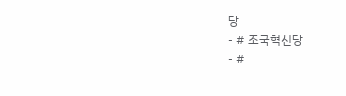당
- # 조국혁신당
- #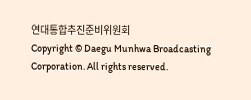연대통합추진준비위원회
Copyright © Daegu Munhwa Broadcasting Corporation. All rights reserved.